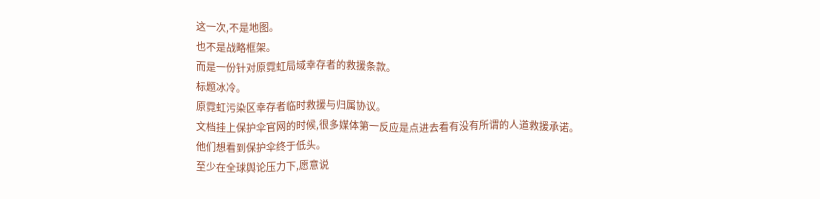这一次,不是地图。
也不是战略框架。
而是一份针对原霓虹局域幸存者的救援条款。
标题冰冷。
原霓虹污染区幸存者临时救援与归属协议。
文档挂上保护伞官网的时候,很多媒体第一反应是点进去看有没有所谓的人道救援承诺。
他们想看到保护伞终于低头。
至少在全球舆论压力下,愿意说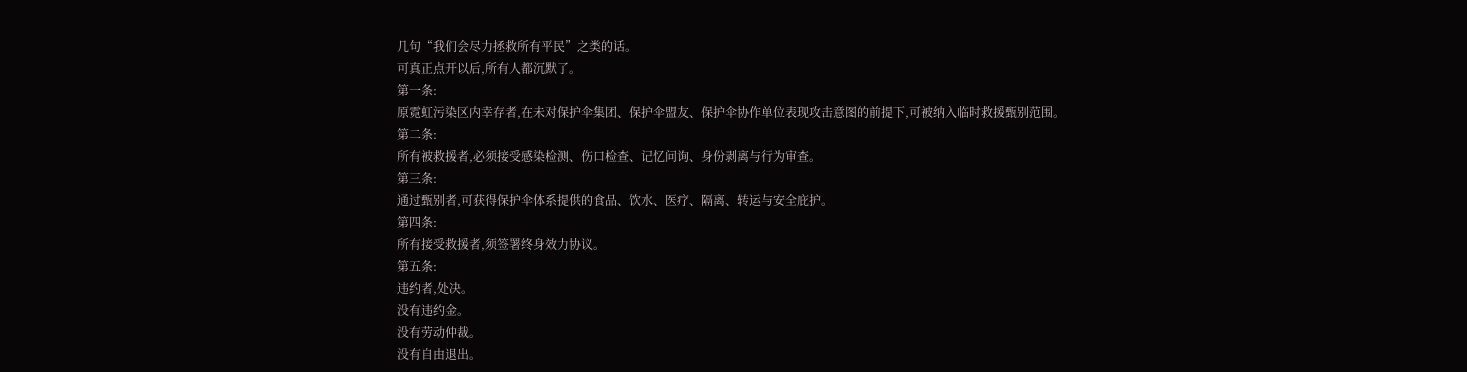几句“我们会尽力拯救所有平民”之类的话。
可真正点开以后,所有人都沉默了。
第一条:
原霓虹污染区内幸存者,在未对保护伞集团、保护伞盟友、保护伞协作单位表现攻击意图的前提下,可被纳入临时救援甄别范围。
第二条:
所有被救援者,必须接受感染检测、伤口检查、记忆问询、身份剥离与行为审查。
第三条:
通过甄别者,可获得保护伞体系提供的食品、饮水、医疗、隔离、转运与安全庇护。
第四条:
所有接受救援者,须签署终身效力协议。
第五条:
违约者,处决。
没有违约金。
没有劳动仲裁。
没有自由退出。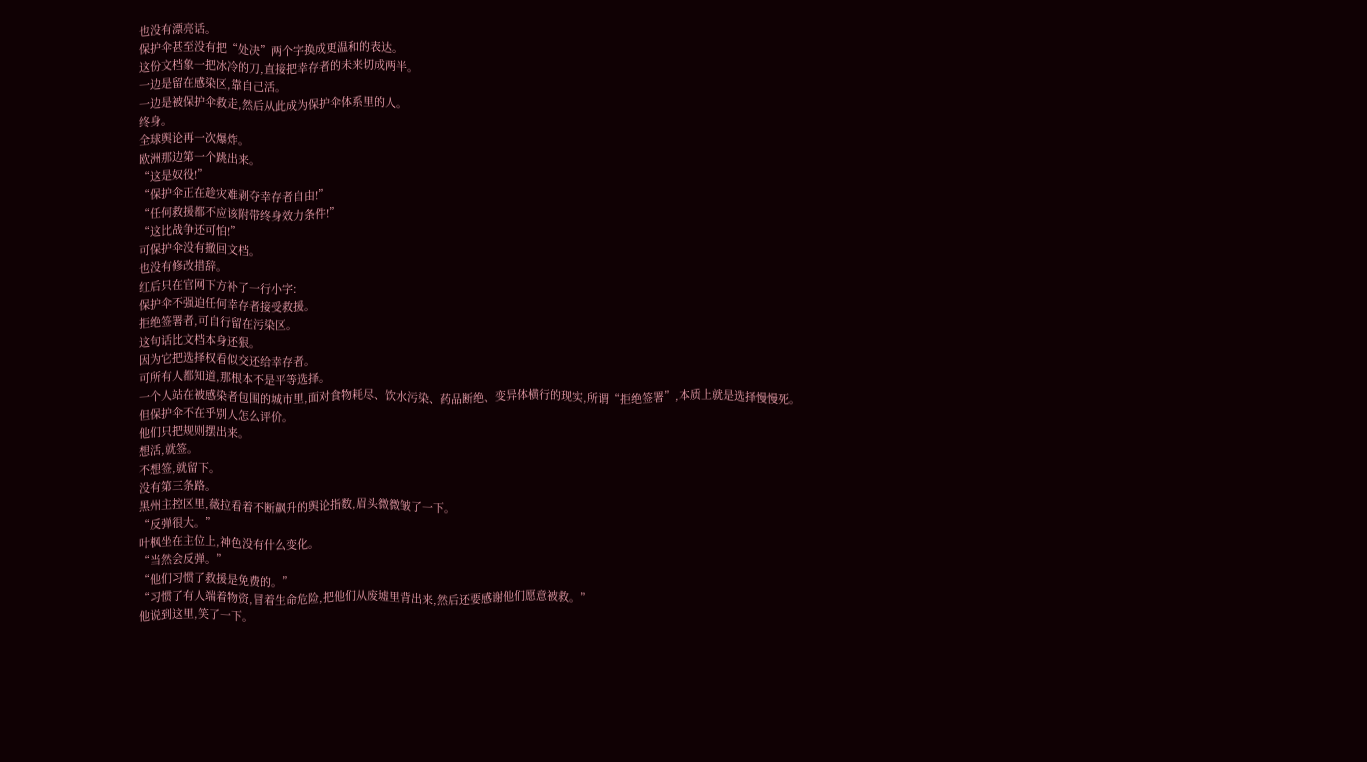也没有漂亮话。
保护伞甚至没有把“处决”两个字换成更温和的表达。
这份文档象一把冰冷的刀,直接把幸存者的未来切成两半。
一边是留在感染区,靠自己活。
一边是被保护伞救走,然后从此成为保护伞体系里的人。
终身。
全球舆论再一次爆炸。
欧洲那边第一个跳出来。
“这是奴役!”
“保护伞正在趁灾难剥夺幸存者自由!”
“任何救援都不应该附带终身效力条件!”
“这比战争还可怕!”
可保护伞没有撤回文档。
也没有修改措辞。
红后只在官网下方补了一行小字:
保护伞不强迫任何幸存者接受救援。
拒绝签署者,可自行留在污染区。
这句话比文档本身还狠。
因为它把选择权看似交还给幸存者。
可所有人都知道,那根本不是平等选择。
一个人站在被感染者包围的城市里,面对食物耗尽、饮水污染、药品断绝、变异体横行的现实,所谓“拒绝签署”,本质上就是选择慢慢死。
但保护伞不在乎别人怎么评价。
他们只把规则摆出来。
想活,就签。
不想签,就留下。
没有第三条路。
黑州主控区里,薇拉看着不断飙升的舆论指数,眉头微微皱了一下。
“反弹很大。”
叶枫坐在主位上,神色没有什么变化。
“当然会反弹。”
“他们习惯了救援是免费的。”
“习惯了有人端着物资,冒着生命危险,把他们从废墟里背出来,然后还要感谢他们愿意被救。”
他说到这里,笑了一下。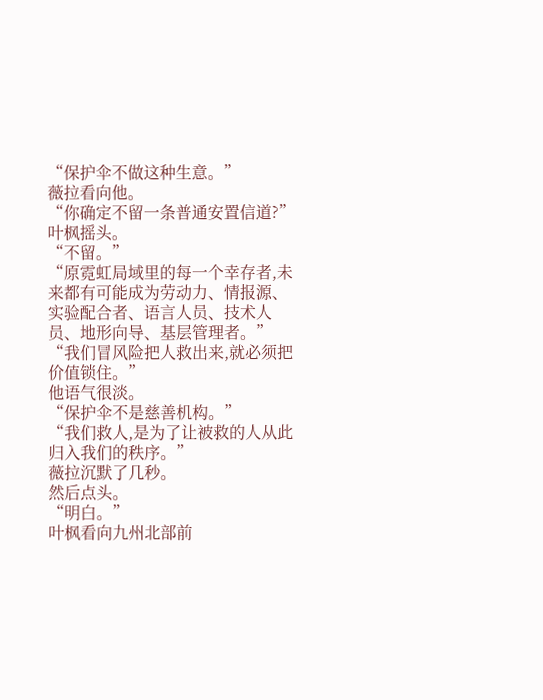“保护伞不做这种生意。”
薇拉看向他。
“你确定不留一条普通安置信道?”
叶枫摇头。
“不留。”
“原霓虹局域里的每一个幸存者,未来都有可能成为劳动力、情报源、实验配合者、语言人员、技术人员、地形向导、基层管理者。”
“我们冒风险把人救出来,就必须把价值锁住。”
他语气很淡。
“保护伞不是慈善机构。”
“我们救人,是为了让被救的人从此归入我们的秩序。”
薇拉沉默了几秒。
然后点头。
“明白。”
叶枫看向九州北部前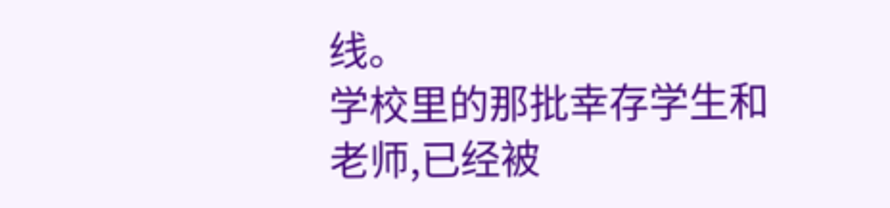线。
学校里的那批幸存学生和老师,已经被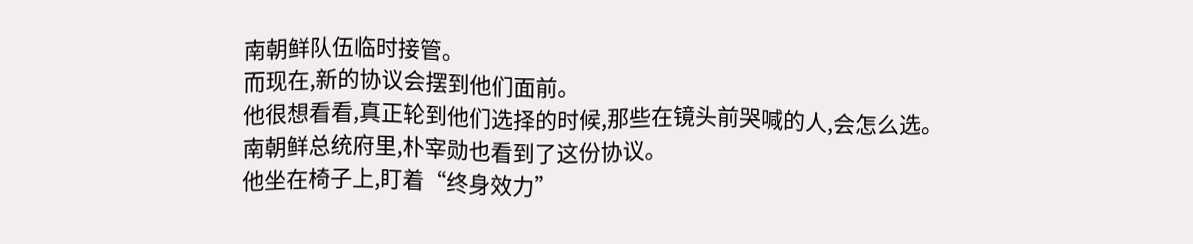南朝鲜队伍临时接管。
而现在,新的协议会摆到他们面前。
他很想看看,真正轮到他们选择的时候,那些在镜头前哭喊的人,会怎么选。
南朝鲜总统府里,朴宰勋也看到了这份协议。
他坐在椅子上,盯着“终身效力”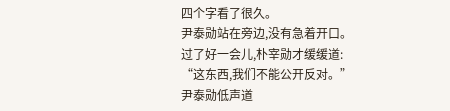四个字看了很久。
尹泰勋站在旁边,没有急着开口。
过了好一会儿,朴宰勋才缓缓道:
“这东西,我们不能公开反对。”
尹泰勋低声道